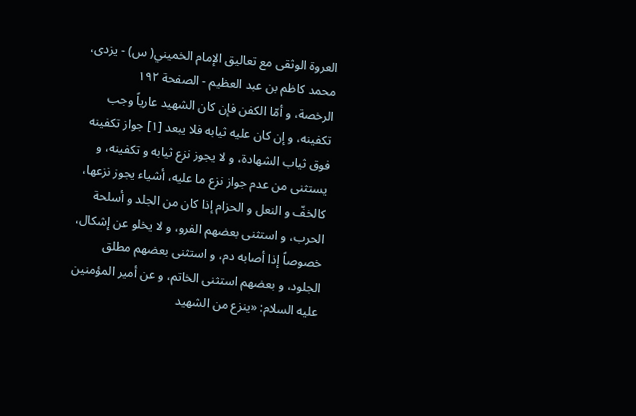العروة الوثقى مع تعاليق الإمام الخميني( س) - يزدى، محمد كاظم بن عبد العظيم - الصفحة ١٩٢
الرخصة، و أمّا الكفن فإن كان الشهيد عارياً وجب تكفينه، و إن كان عليه ثيابه فلا يبعد [١] جواز تكفينه فوق ثياب الشهادة، و لا يجوز نزع ثيابه و تكفينه، و يستثنى من عدم جواز نزع ما عليه، أشياء يجوز نزعها، كالخفّ و النعل و الحزام إذا كان من الجلد و أسلحة الحرب، و استثنى بعضهم الفرو، و لا يخلو عن إشكال، خصوصاً إذا أصابه دم، و استثنى بعضهم مطلق الجلود، و بعضهم استثنى الخاتم، و عن أمير المؤمنين عليه السلام: «ينزع من الشهيد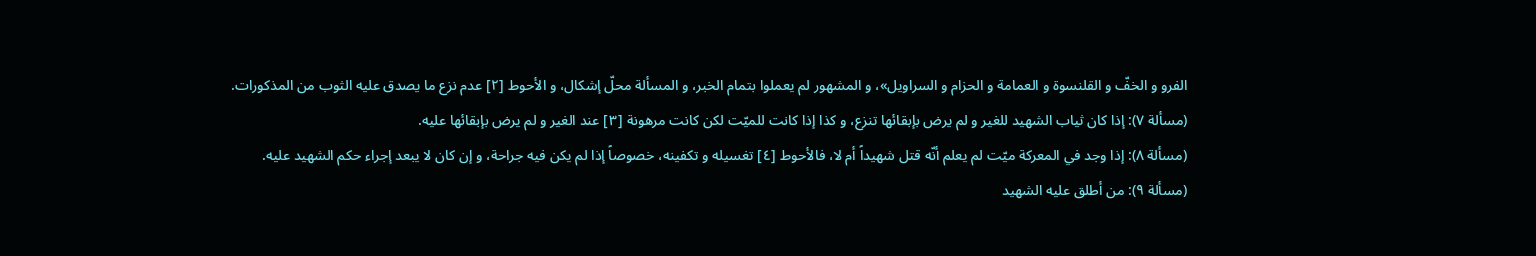الفرو و الخفّ و القلنسوة و العمامة و الحزام و السراويل»، و المشهور لم يعملوا بتمام الخبر، و المسألة محلّ إشكال، و الأحوط [٢] عدم نزع ما يصدق عليه الثوب من المذكورات.
(مسألة ٧): إذا كان ثياب الشهيد للغير و لم يرض بإبقائها تنزع، و كذا إذا كانت للميّت لكن كانت مرهونة [٣] عند الغير و لم يرض بإبقائها عليه.
(مسألة ٨): إذا وجد في المعركة ميّت لم يعلم أنّه قتل شهيداً أم لا، فالأحوط [٤] تغسيله و تكفينه، خصوصاً إذا لم يكن فيه جراحة، و إن كان لا يبعد إجراء حكم الشهيد عليه.
(مسألة ٩): من أطلق عليه الشهيد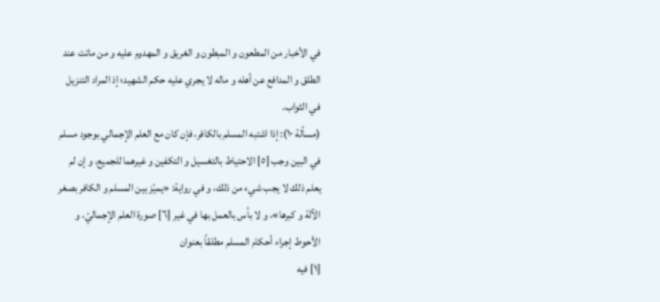في الأخبار من المطعون و المبطون و الغريق و المهدوم عليه و من ماتت عند الطلق و المدافع عن أهله و ماله لا يجري عليه حكم الشهيد؛ إذ المراد التنزيل في الثواب.
(مسألة ١٠): إذا اشتبه المسلم بالكافر، فإن كان مع العلم الإجمالي بوجود مسلم في البين وجب [٥] الاحتياط بالتغسيل و التكفين و غيرهما للجميع، و إن لم يعلم ذلك لا يجب شيء من ذلك، و في رواية: «يميّز بين المسلم و الكافر بصغر الآلة و كبرها»، و لا بأس بالعمل بها في غير [٦] صورة العلم الإجماليّ، و الأحوط إجراء أحكام المسلم مطلقاً بعنوان
[١] فيه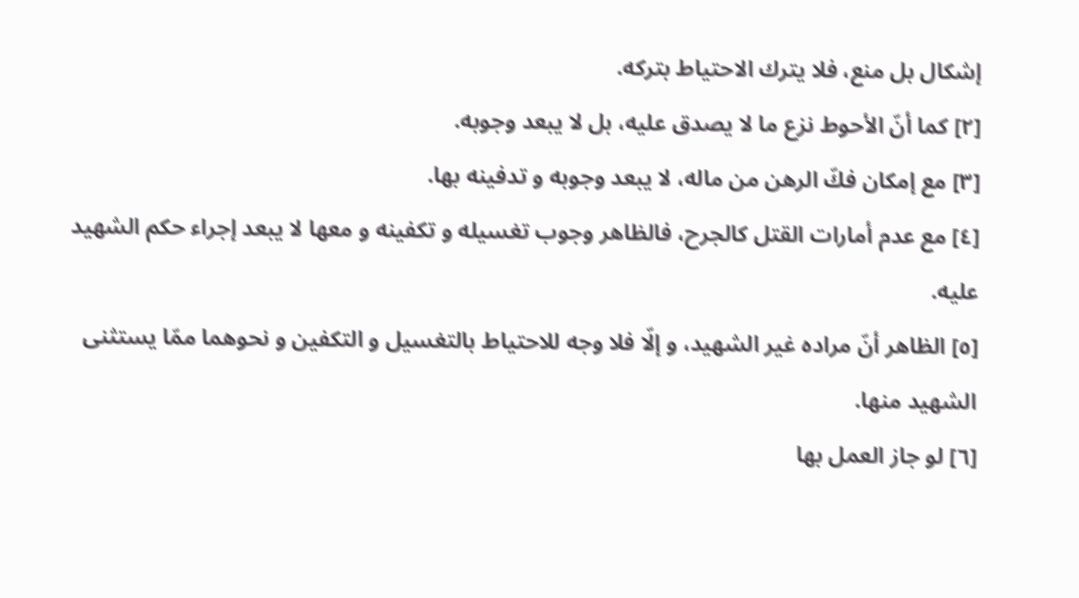إشكال بل منع، فلا يترك الاحتياط بتركه.
[٢] كما أنّ الأحوط نزع ما لا يصدق عليه، بل لا يبعد وجوبه.
[٣] مع إمكان فكّ الرهن من ماله، لا يبعد وجوبه و تدفينه بها.
[٤] مع عدم أمارات القتل كالجرح، فالظاهر وجوب تغسيله و تكفينه و معها لا يبعد إجراء حكم الشهيد عليه.
[٥] الظاهر أنّ مراده غير الشهيد، و إلّا فلا وجه للاحتياط بالتغسيل و التكفين و نحوهما ممّا يستثنى الشهيد منها.
[٦] لو جاز العمل بها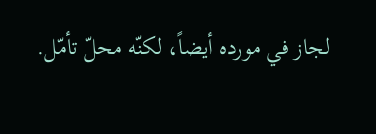لجاز في مورده أيضاً، لكنّه محلّ تأمّل.